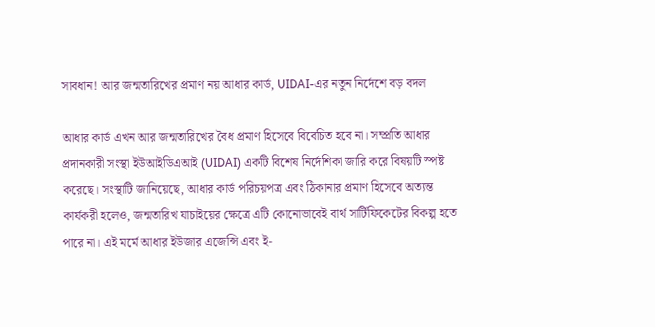সাবধান! আর জন্মতারিখের প্রমাণ নয় আধার কার্ড, UIDAI-এর নতুন নির্দেশে বড় বদল

আধার কার্ড এখন আর জন্মতারিখের বৈধ প্রমাণ হিসেবে বিবেচিত হবে না। সম্প্রতি আধার প্রদানকারী সংস্থা ইউআইডিএআই (UIDAI) একটি বিশেষ নির্দেশিকা জারি করে বিষয়টি স্পষ্ট করেছে। সংস্থাটি জানিয়েছে, আধার কার্ড পরিচয়পত্র এবং ঠিকানার প্রমাণ হিসেবে অত্যন্ত কার্যকরী হলেও, জন্মতারিখ যাচাইয়ের ক্ষেত্রে এটি কোনোভাবেই বার্থ সার্টিফিকেটের বিকল্প হতে পারে না। এই মর্মে আধার ইউজার এজেন্সি এবং ই-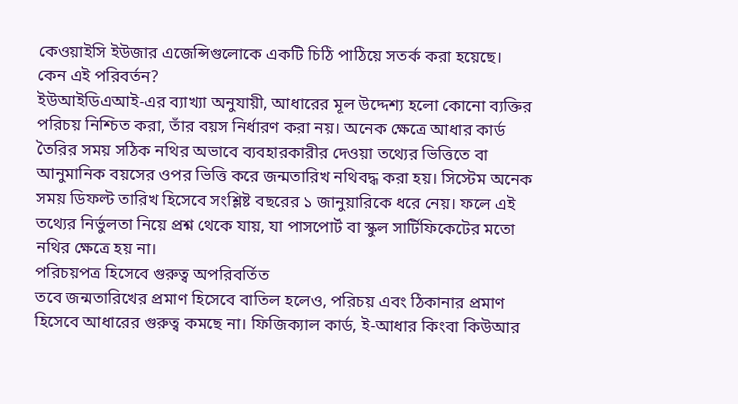কেওয়াইসি ইউজার এজেন্সিগুলোকে একটি চিঠি পাঠিয়ে সতর্ক করা হয়েছে।
কেন এই পরিবর্তন?
ইউআইডিএআই-এর ব্যাখ্যা অনুযায়ী, আধারের মূল উদ্দেশ্য হলো কোনো ব্যক্তির পরিচয় নিশ্চিত করা, তাঁর বয়স নির্ধারণ করা নয়। অনেক ক্ষেত্রে আধার কার্ড তৈরির সময় সঠিক নথির অভাবে ব্যবহারকারীর দেওয়া তথ্যের ভিত্তিতে বা আনুমানিক বয়সের ওপর ভিত্তি করে জন্মতারিখ নথিবদ্ধ করা হয়। সিস্টেম অনেক সময় ডিফল্ট তারিখ হিসেবে সংশ্লিষ্ট বছরের ১ জানুয়ারিকে ধরে নেয়। ফলে এই তথ্যের নির্ভুলতা নিয়ে প্রশ্ন থেকে যায়, যা পাসপোর্ট বা স্কুল সার্টিফিকেটের মতো নথির ক্ষেত্রে হয় না।
পরিচয়পত্র হিসেবে গুরুত্ব অপরিবর্তিত
তবে জন্মতারিখের প্রমাণ হিসেবে বাতিল হলেও, পরিচয় এবং ঠিকানার প্রমাণ হিসেবে আধারের গুরুত্ব কমছে না। ফিজিক্যাল কার্ড, ই-আধার কিংবা কিউআর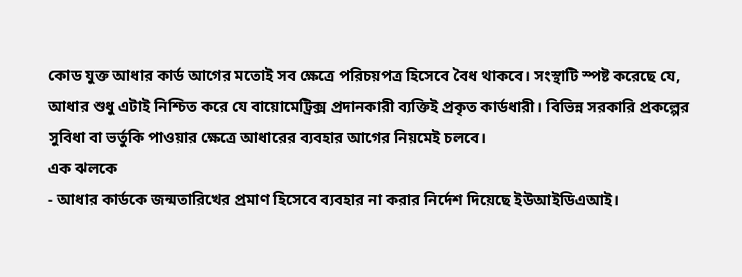কোড যুক্ত আধার কার্ড আগের মতোই সব ক্ষেত্রে পরিচয়পত্র হিসেবে বৈধ থাকবে। সংস্থাটি স্পষ্ট করেছে যে, আধার শুধু এটাই নিশ্চিত করে যে বায়োমেট্রিক্স প্রদানকারী ব্যক্তিই প্রকৃত কার্ডধারী। বিভিন্ন সরকারি প্রকল্পের সুবিধা বা ভর্তুকি পাওয়ার ক্ষেত্রে আধারের ব্যবহার আগের নিয়মেই চলবে।
এক ঝলকে
- আধার কার্ডকে জন্মতারিখের প্রমাণ হিসেবে ব্যবহার না করার নির্দেশ দিয়েছে ইউআইডিএআই।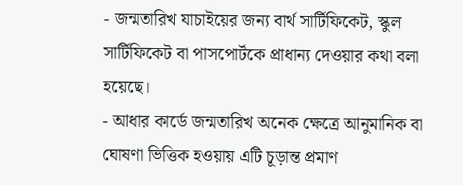- জন্মতারিখ যাচাইয়ের জন্য বার্থ সার্টিফিকেট, স্কুল সার্টিফিকেট বা পাসপোর্টকে প্রাধান্য দেওয়ার কথা বলা হয়েছে।
- আধার কার্ডে জন্মতারিখ অনেক ক্ষেত্রে আনুমানিক বা ঘোষণা ভিত্তিক হওয়ায় এটি চূড়ান্ত প্রমাণ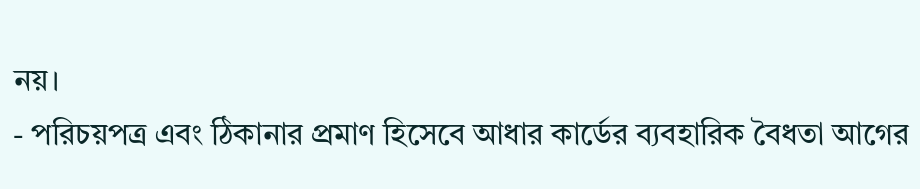নয়।
- পরিচয়পত্র এবং ঠিকানার প্রমাণ হিসেবে আধার কার্ডের ব্যবহারিক বৈধতা আগের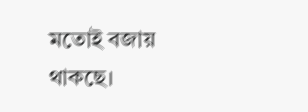মতোই বজায় থাকছে।